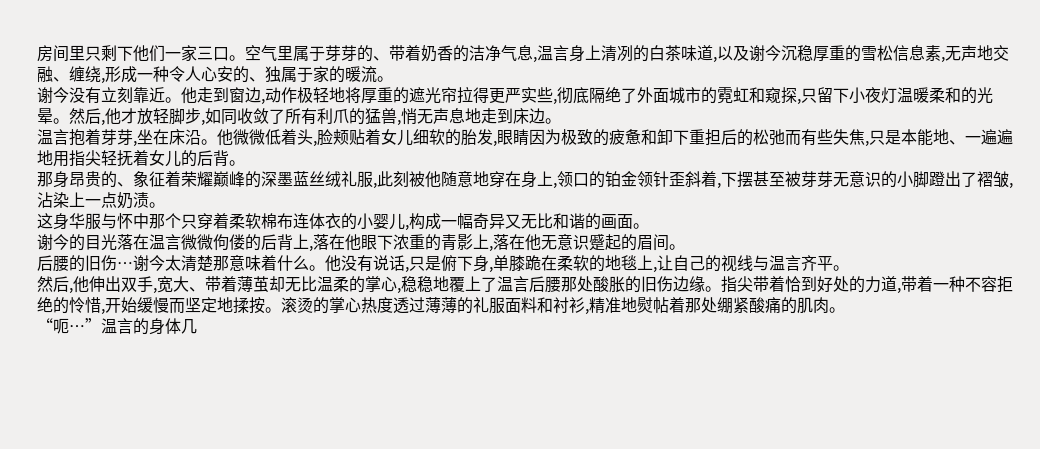房间里只剩下他们一家三口。空气里属于芽芽的、带着奶香的洁净气息,温言身上清冽的白茶味道,以及谢今沉稳厚重的雪松信息素,无声地交融、缠绕,形成一种令人心安的、独属于家的暖流。
谢今没有立刻靠近。他走到窗边,动作极轻地将厚重的遮光帘拉得更严实些,彻底隔绝了外面城市的霓虹和窥探,只留下小夜灯温暖柔和的光晕。然后,他才放轻脚步,如同收敛了所有利爪的猛兽,悄无声息地走到床边。
温言抱着芽芽,坐在床沿。他微微低着头,脸颊贴着女儿细软的胎发,眼睛因为极致的疲惫和卸下重担后的松弛而有些失焦,只是本能地、一遍遍地用指尖轻抚着女儿的后背。
那身昂贵的、象征着荣耀巅峰的深墨蓝丝绒礼服,此刻被他随意地穿在身上,领口的铂金领针歪斜着,下摆甚至被芽芽无意识的小脚蹬出了褶皱,沾染上一点奶渍。
这身华服与怀中那个只穿着柔软棉布连体衣的小婴儿,构成一幅奇异又无比和谐的画面。
谢今的目光落在温言微微佝偻的后背上,落在他眼下浓重的青影上,落在他无意识蹙起的眉间。
后腰的旧伤…谢今太清楚那意味着什么。他没有说话,只是俯下身,单膝跪在柔软的地毯上,让自己的视线与温言齐平。
然后,他伸出双手,宽大、带着薄茧却无比温柔的掌心,稳稳地覆上了温言后腰那处酸胀的旧伤边缘。指尖带着恰到好处的力道,带着一种不容拒绝的怜惜,开始缓慢而坚定地揉按。滚烫的掌心热度透过薄薄的礼服面料和衬衫,精准地熨帖着那处绷紧酸痛的肌肉。
“呃…”温言的身体几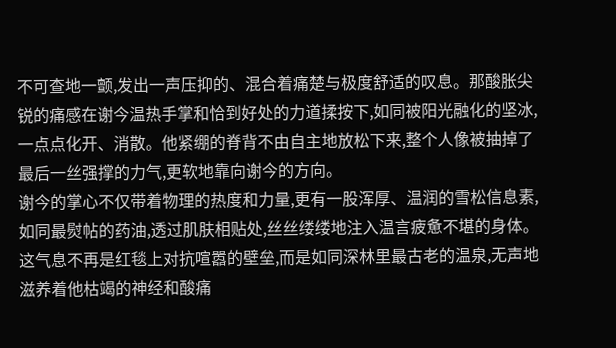不可查地一颤,发出一声压抑的、混合着痛楚与极度舒适的叹息。那酸胀尖锐的痛感在谢今温热手掌和恰到好处的力道揉按下,如同被阳光融化的坚冰,一点点化开、消散。他紧绷的脊背不由自主地放松下来,整个人像被抽掉了最后一丝强撑的力气,更软地靠向谢今的方向。
谢今的掌心不仅带着物理的热度和力量,更有一股浑厚、温润的雪松信息素,如同最熨帖的药油,透过肌肤相贴处,丝丝缕缕地注入温言疲惫不堪的身体。这气息不再是红毯上对抗喧嚣的壁垒,而是如同深林里最古老的温泉,无声地滋养着他枯竭的神经和酸痛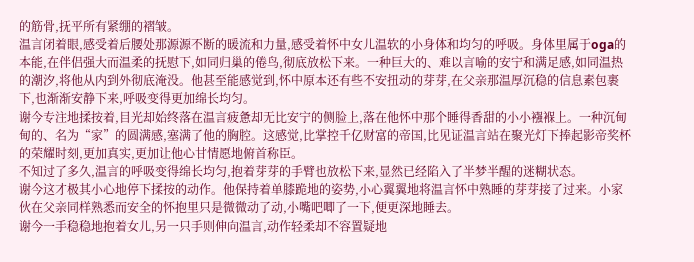的筋骨,抚平所有紧绷的褶皱。
温言闭着眼,感受着后腰处那源源不断的暖流和力量,感受着怀中女儿温软的小身体和均匀的呼吸。身体里属于oga的本能,在伴侣强大而温柔的抚慰下,如同归巢的倦鸟,彻底放松下来。一种巨大的、难以言喻的安宁和满足感,如同温热的潮汐,将他从内到外彻底淹没。他甚至能感觉到,怀中原本还有些不安扭动的芽芽,在父亲那温厚沉稳的信息素包裹下,也渐渐安静下来,呼吸变得更加绵长均匀。
谢今专注地揉按着,目光却始终落在温言疲惫却无比安宁的侧脸上,落在他怀中那个睡得香甜的小小襁褓上。一种沉甸甸的、名为“家”的圆满感,塞满了他的胸腔。这感觉,比掌控千亿财富的帝国,比见证温言站在聚光灯下捧起影帝奖杯的荣耀时刻,更加真实,更加让他心甘情愿地俯首称臣。
不知过了多久,温言的呼吸变得绵长均匀,抱着芽芽的手臂也放松下来,显然已经陷入了半梦半醒的迷糊状态。
谢今这才极其小心地停下揉按的动作。他保持着单膝跪地的姿势,小心翼翼地将温言怀中熟睡的芽芽接了过来。小家伙在父亲同样熟悉而安全的怀抱里只是微微动了动,小嘴吧唧了一下,便更深地睡去。
谢今一手稳稳地抱着女儿,另一只手则伸向温言,动作轻柔却不容置疑地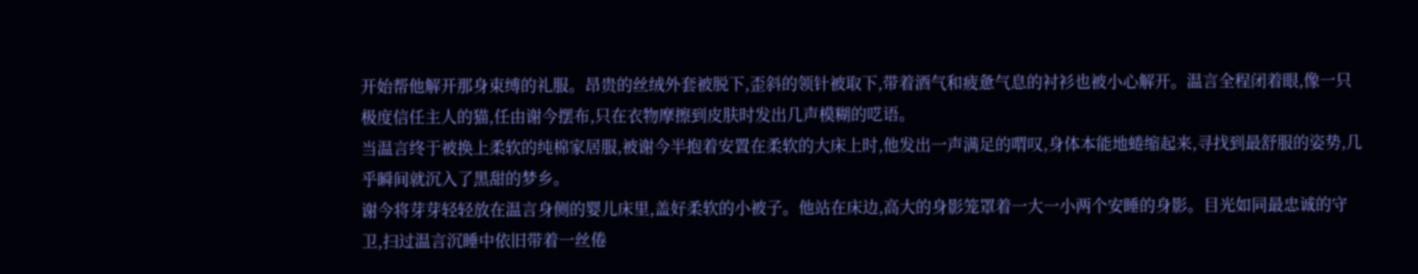开始帮他解开那身束缚的礼服。昂贵的丝绒外套被脱下,歪斜的领针被取下,带着酒气和疲惫气息的衬衫也被小心解开。温言全程闭着眼,像一只极度信任主人的猫,任由谢今摆布,只在衣物摩擦到皮肤时发出几声模糊的呓语。
当温言终于被换上柔软的纯棉家居服,被谢今半抱着安置在柔软的大床上时,他发出一声满足的喟叹,身体本能地蜷缩起来,寻找到最舒服的姿势,几乎瞬间就沉入了黑甜的梦乡。
谢今将芽芽轻轻放在温言身侧的婴儿床里,盖好柔软的小被子。他站在床边,高大的身影笼罩着一大一小两个安睡的身影。目光如同最忠诚的守卫,扫过温言沉睡中依旧带着一丝倦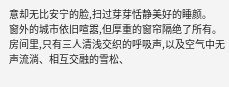意却无比安宁的脸,扫过芽芽恬静美好的睡颜。
窗外的城市依旧喧嚣,但厚重的窗帘隔绝了所有。房间里,只有三人清浅交织的呼吸声,以及空气中无声流淌、相互交融的雪松、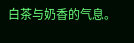白茶与奶香的气息。